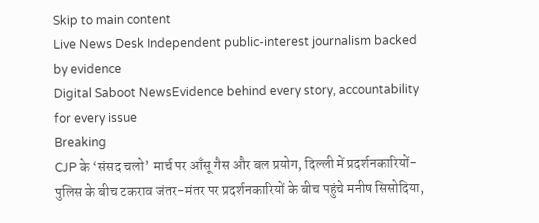Skip to main content
Live News Desk Independent public-interest journalism backed by evidence
Digital Saboot NewsEvidence behind every story, accountability for every issue
Breaking
CJP के ‘संसद चलो’ मार्च पर आँसू गैस और बल प्रयोग, दिल्ली में प्रदर्शनकारियों-पुलिस के बीच टकराव जंतर-मंतर पर प्रदर्शनकारियों के बीच पहुंचे मनीष सिसोदिया,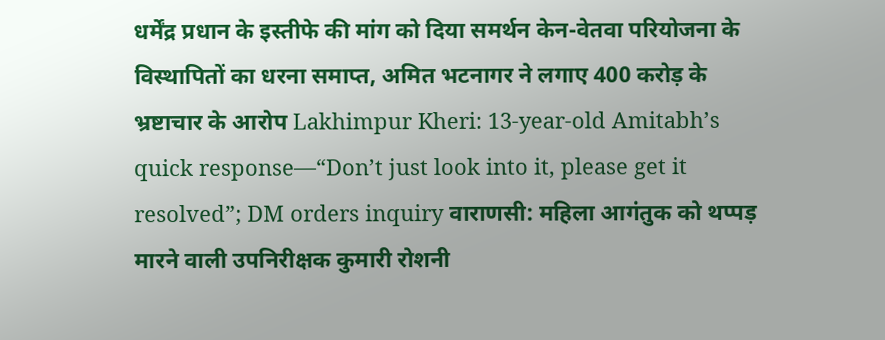धर्मेंद्र प्रधान के इस्तीफे की मांग को दिया समर्थन केन-वेतवा परियोजना के विस्थापितों का धरना समाप्त, अमित भटनागर ने लगाए 400 करोड़ के भ्रष्टाचार के आरोप Lakhimpur Kheri: 13-year-old Amitabh’s quick response—“Don’t just look into it, please get it resolved”; DM orders inquiry वाराणसी: महिला आगंतुक को थप्पड़ मारने वाली उपनिरीक्षक कुमारी रोशनी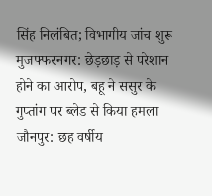सिंह निलंबित; विभागीय जांच शुरू मुजफ्फरनगर: छेड़छाड़ से परेशान होने का आरोप, बहू ने ससुर के गुप्तांग पर ब्लेड से किया हमला जौनपुर: छह वर्षीय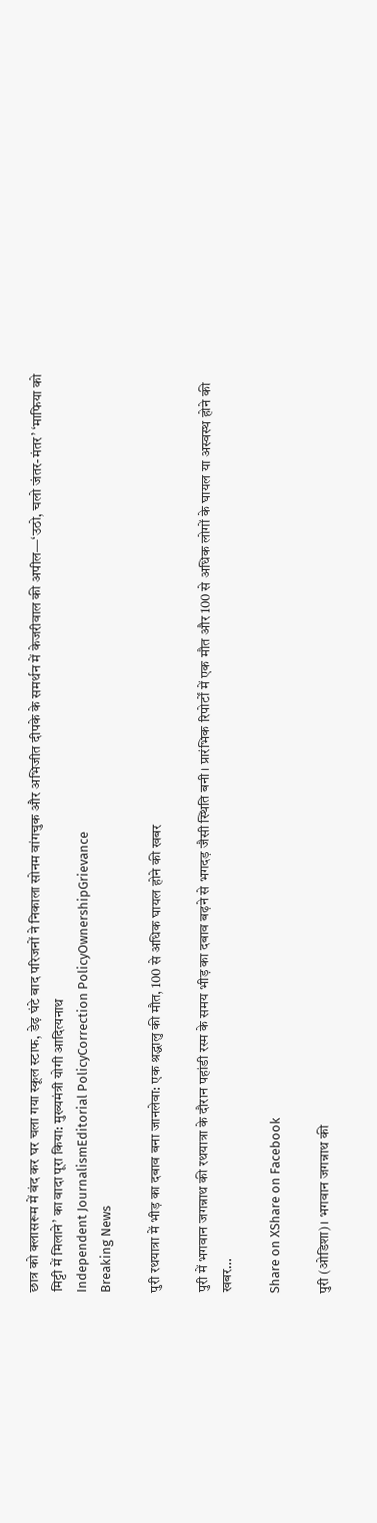छात्र को क्लासरूम में बंद कर घर चला गया स्कूल स्टाफ, डेढ़ घंटे बाद परिजनों ने निकाला सोनम वांगचुक और अभिजीत दीपके के समर्थन में केजरीवाल की अपील—‘उठो, चलो जंतर-मंतर’ ‘माफिया को मिट्टी में मिलाने’ का वादा पूरा किया: मुख्यमंत्री योगी आदित्यनाथ
Independent JournalismEditorial PolicyCorrection PolicyOwnershipGrievance
Breaking News

पुरी रथयात्रा में भीड़ का दबाव बना जानलेवा: एक श्रद्धालु की मौत, 100 से अधिक घायल होने की खबर

पुरी में भगवान जगन्नाथ की रथयात्रा के दौरान पहांडी रस्म के समय भीड़ का दबाव बढ़ने से भगदड़ जैसी स्थिति बनी। प्रारंभिक रिपोर्टों में एक मौत और 100 से अधिक लोगों के घायल या अस्वस्थ होने की खबर…

Share on XShare on Facebook

पुरी (ओडिशा)। भगवान जगन्नाथ की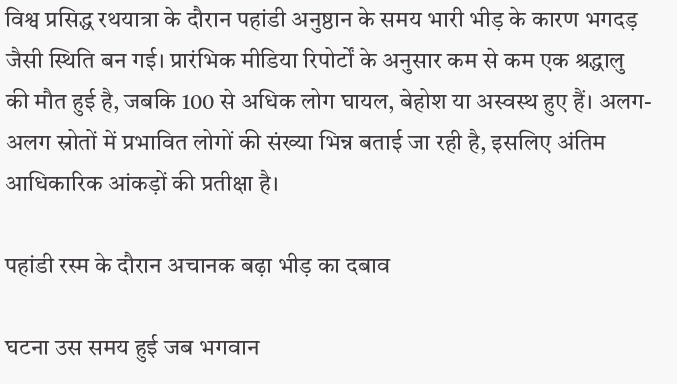विश्व प्रसिद्ध रथयात्रा के दौरान पहांडी अनुष्ठान के समय भारी भीड़ के कारण भगदड़ जैसी स्थिति बन गई। प्रारंभिक मीडिया रिपोर्टों के अनुसार कम से कम एक श्रद्धालु की मौत हुई है, जबकि 100 से अधिक लोग घायल, बेहोश या अस्वस्थ हुए हैं। अलग-अलग स्रोतों में प्रभावित लोगों की संख्या भिन्न बताई जा रही है, इसलिए अंतिम आधिकारिक आंकड़ों की प्रतीक्षा है।

पहांडी रस्म के दौरान अचानक बढ़ा भीड़ का दबाव

घटना उस समय हुई जब भगवान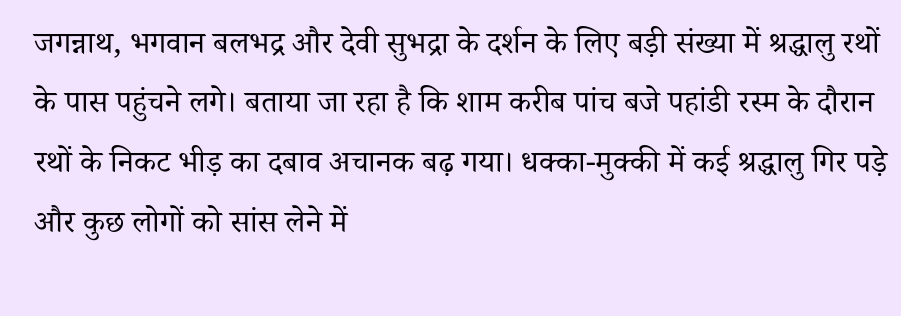जगन्नाथ, भगवान बलभद्र और देवी सुभद्रा के दर्शन के लिए बड़ी संख्या में श्रद्धालु रथों के पास पहुंचने लगे। बताया जा रहा है कि शाम करीब पांच बजे पहांडी रस्म के दौरान रथों के निकट भीड़ का दबाव अचानक बढ़ गया। धक्का-मुक्की में कई श्रद्धालु गिर पड़े और कुछ लोगों को सांस लेने में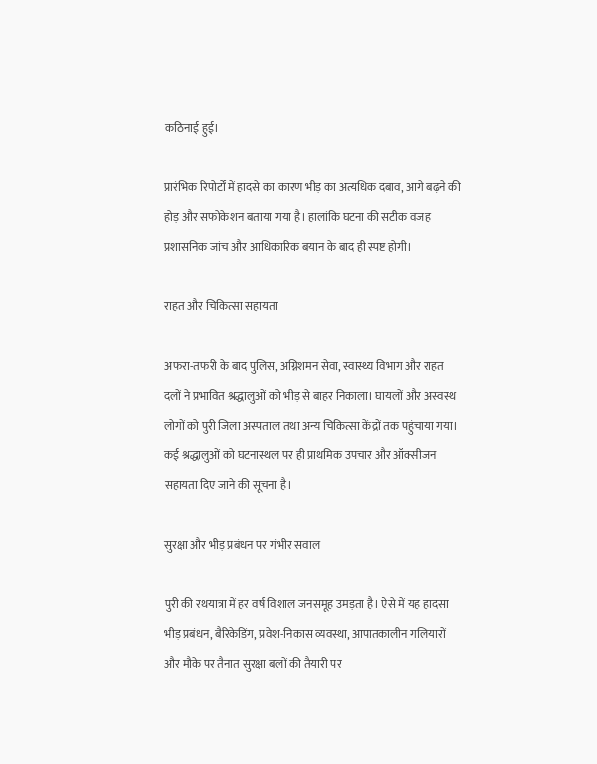कठिनाई हुई।

प्रारंभिक रिपोर्टों में हादसे का कारण भीड़ का अत्यधिक दबाव, आगे बढ़ने की होड़ और सफोकेशन बताया गया है। हालांकि घटना की सटीक वजह प्रशासनिक जांच और आधिकारिक बयान के बाद ही स्पष्ट होगी।

राहत और चिकित्सा सहायता

अफरा-तफरी के बाद पुलिस, अग्निशमन सेवा, स्वास्थ्य विभाग और राहत दलों ने प्रभावित श्रद्धालुओं को भीड़ से बाहर निकाला। घायलों और अस्वस्थ लोगों को पुरी जिला अस्पताल तथा अन्य चिकित्सा केंद्रों तक पहुंचाया गया। कई श्रद्धालुओं को घटनास्थल पर ही प्राथमिक उपचार और ऑक्सीजन सहायता दिए जाने की सूचना है।

सुरक्षा और भीड़ प्रबंधन पर गंभीर सवाल

पुरी की रथयात्रा में हर वर्ष विशाल जनसमूह उमड़ता है। ऐसे में यह हादसा भीड़ प्रबंधन, बैरिकेडिंग, प्रवेश-निकास व्यवस्था, आपातकालीन गलियारों और मौके पर तैनात सुरक्षा बलों की तैयारी पर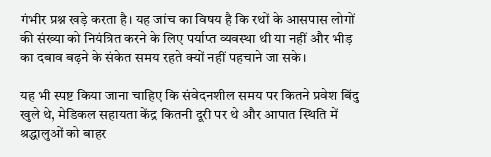गंभीर प्रश्न खड़े करता है। यह जांच का विषय है कि रथों के आसपास लोगों की संख्या को नियंत्रित करने के लिए पर्याप्त व्यवस्था थी या नहीं और भीड़ का दबाव बढ़ने के संकेत समय रहते क्यों नहीं पहचाने जा सके।

यह भी स्पष्ट किया जाना चाहिए कि संवेदनशील समय पर कितने प्रवेश बिंदु खुले थे, मेडिकल सहायता केंद्र कितनी दूरी पर थे और आपात स्थिति में श्रद्धालुओं को बाहर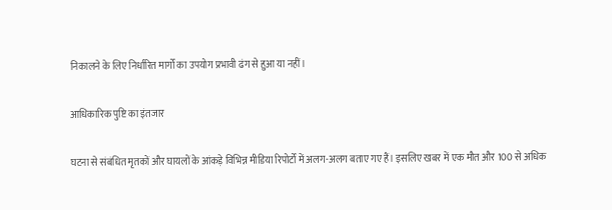निकालने के लिए निर्धारित मार्गों का उपयोग प्रभावी ढंग से हुआ या नहीं।

आधिकारिक पुष्टि का इंतजार

घटना से संबंधित मृतकों और घायलों के आंकड़े विभिन्न मीडिया रिपोर्टों में अलग-अलग बताए गए हैं। इसलिए खबर में एक मौत और 100 से अधिक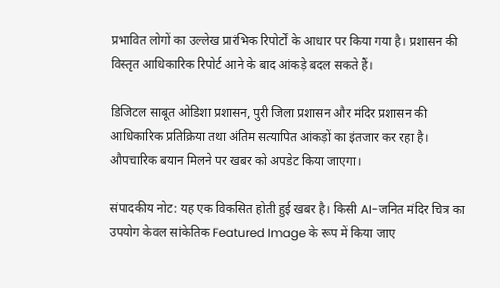प्रभावित लोगों का उल्लेख प्रारंभिक रिपोर्टों के आधार पर किया गया है। प्रशासन की विस्तृत आधिकारिक रिपोर्ट आने के बाद आंकड़े बदल सकते हैं।

डिजिटल साबूत ओडिशा प्रशासन, पुरी जिला प्रशासन और मंदिर प्रशासन की आधिकारिक प्रतिक्रिया तथा अंतिम सत्यापित आंकड़ों का इंतजार कर रहा है। औपचारिक बयान मिलने पर खबर को अपडेट किया जाएगा।

संपादकीय नोट: यह एक विकसित होती हुई खबर है। किसी AI-जनित मंदिर चित्र का उपयोग केवल सांकेतिक Featured Image के रूप में किया जाए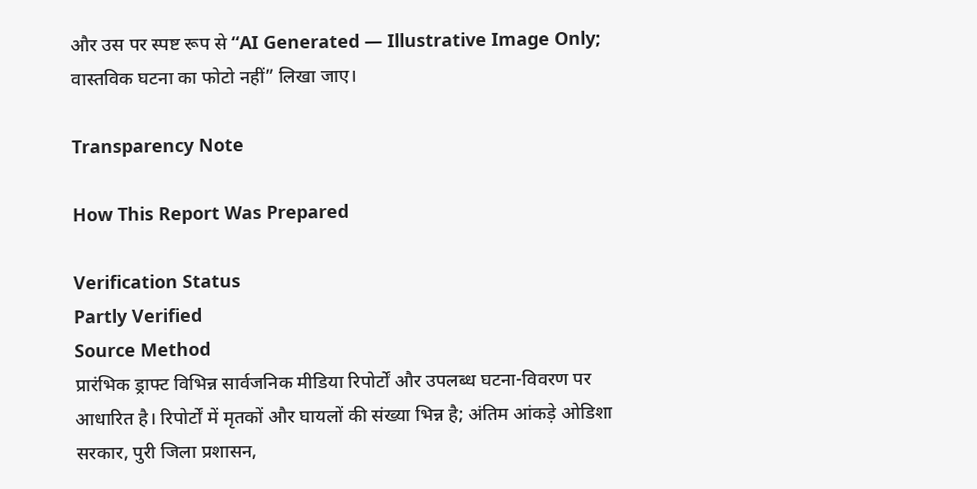और उस पर स्पष्ट रूप से “AI Generated — Illustrative Image Only; वास्तविक घटना का फोटो नहीं” लिखा जाए।

Transparency Note

How This Report Was Prepared

Verification Status
Partly Verified
Source Method
प्रारंभिक ड्राफ्ट विभिन्न सार्वजनिक मीडिया रिपोर्टों और उपलब्ध घटना-विवरण पर आधारित है। रिपोर्टों में मृतकों और घायलों की संख्या भिन्न है; अंतिम आंकड़े ओडिशा सरकार, पुरी जिला प्रशासन,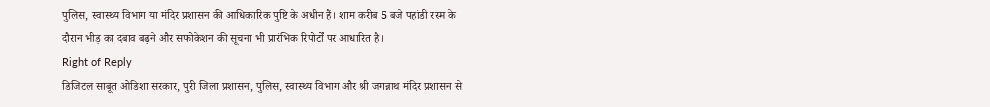पुलिस, स्वास्थ्य विभाग या मंदिर प्रशासन की आधिकारिक पुष्टि के अधीन हैं। शाम करीब 5 बजे पहांडी रस्म के दौरान भीड़ का दबाव बढ़ने और सफोकेशन की सूचना भी प्रारंभिक रिपोर्टों पर आधारित है।
Right of Reply
डिजिटल साबूत ओडिशा सरकार, पुरी जिला प्रशासन, पुलिस, स्वास्थ्य विभाग और श्री जगन्नाथ मंदिर प्रशासन से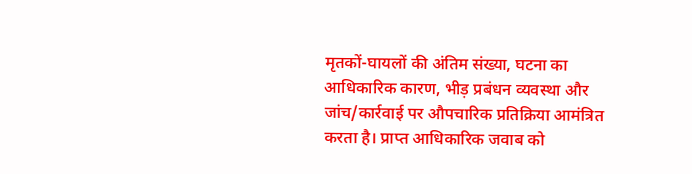मृतकों-घायलों की अंतिम संख्या, घटना का आधिकारिक कारण, भीड़ प्रबंधन व्यवस्था और जांच/कार्रवाई पर औपचारिक प्रतिक्रिया आमंत्रित करता है। प्राप्त आधिकारिक जवाब को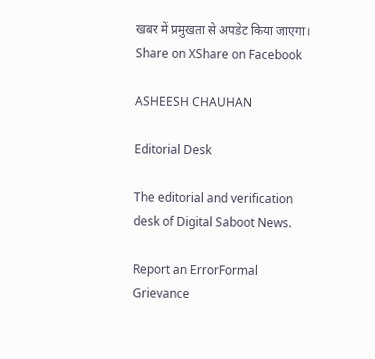खबर में प्रमुखता से अपडेट किया जाएगा।
Share on XShare on Facebook

ASHEESH CHAUHAN

Editorial Desk

The editorial and verification desk of Digital Saboot News.

Report an ErrorFormal Grievance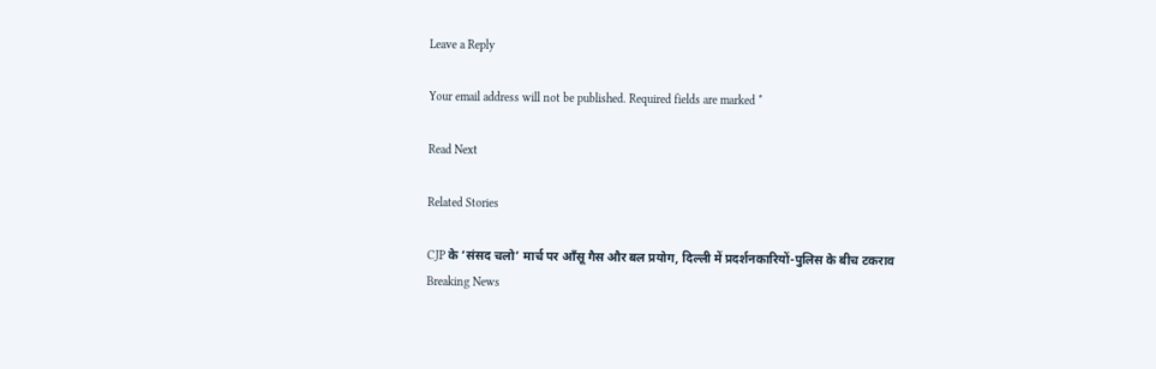Leave a Reply

Your email address will not be published. Required fields are marked *

Read Next

Related Stories

CJP के ‘संसद चलो’ मार्च पर आँसू गैस और बल प्रयोग, दिल्ली में प्रदर्शनकारियों-पुलिस के बीच टकराव
Breaking News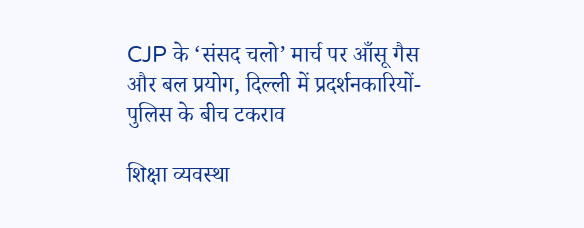CJP के ‘संसद चलो’ मार्च पर आँसू गैस और बल प्रयोग, दिल्ली में प्रदर्शनकारियों-पुलिस के बीच टकराव

शिक्षा व्यवस्था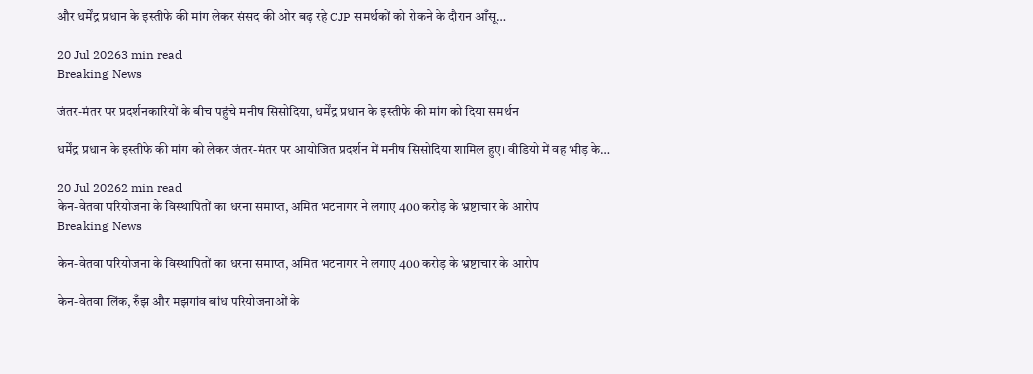और धर्मेंद्र प्रधान के इस्तीफे की मांग लेकर संसद की ओर बढ़ रहे CJP समर्थकों को रोकने के दौरान आँसू…

20 Jul 20263 min read
Breaking News

जंतर-मंतर पर प्रदर्शनकारियों के बीच पहुंचे मनीष सिसोदिया, धर्मेंद्र प्रधान के इस्तीफे की मांग को दिया समर्थन

धर्मेंद्र प्रधान के इस्तीफे की मांग को लेकर जंतर-मंतर पर आयोजित प्रदर्शन में मनीष सिसोदिया शामिल हुए। वीडियो में वह भीड़ के…

20 Jul 20262 min read
केन-वेतवा परियोजना के विस्थापितों का धरना समाप्त, अमित भटनागर ने लगाए 400 करोड़ के भ्रष्टाचार के आरोप
Breaking News

केन-वेतवा परियोजना के विस्थापितों का धरना समाप्त, अमित भटनागर ने लगाए 400 करोड़ के भ्रष्टाचार के आरोप

केन-वेतवा लिंक, रुँझ और मझगांव बांध परियोजनाओं के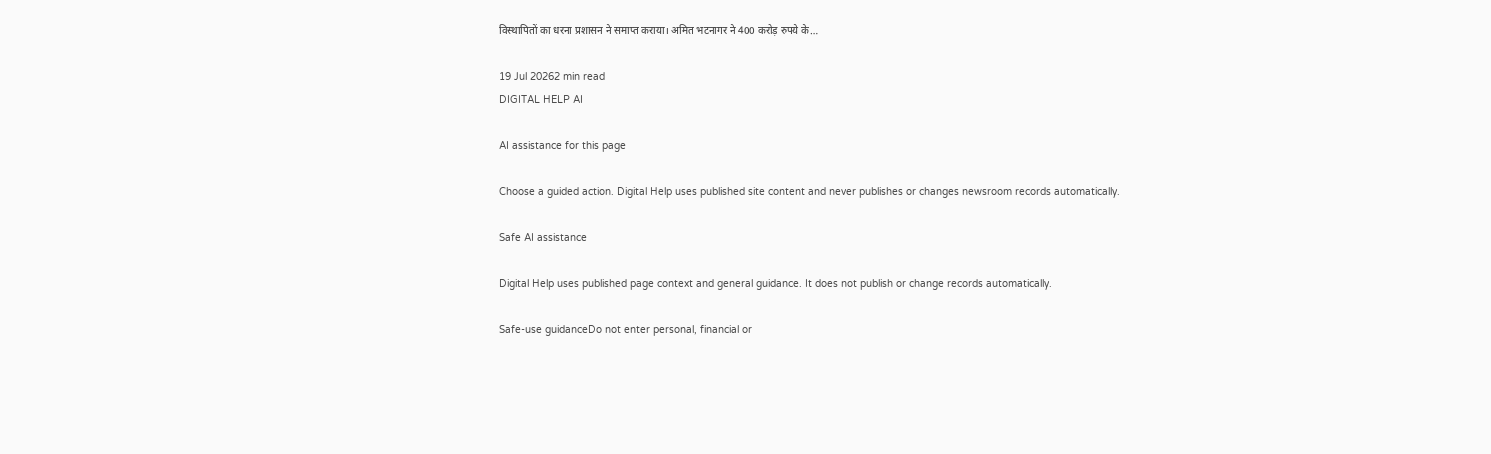विस्थापितों का धरना प्रशासन ने समाप्त कराया। अमित भटनागर ने 400 करोड़ रुपये के…

19 Jul 20262 min read
DIGITAL HELP AI

AI assistance for this page

Choose a guided action. Digital Help uses published site content and never publishes or changes newsroom records automatically.

Safe AI assistance

Digital Help uses published page context and general guidance. It does not publish or change records automatically.

Safe-use guidanceDo not enter personal, financial or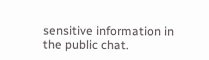sensitive information in the public chat.